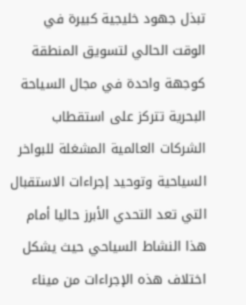تبذل جهود خليجية كبيرة في الوقت الحالي لتسويق المنطقة كوجهة واحدة في مجال السياحة البحرية تتركز على استقطاب الشركات العالمية المشغلة للبواخر السياحية وتوحيد إجراءات الاستقبال التي تعد التحدي الأبرز حاليا أمام هذا النشاط السياحي حيث يشكل اختلاف هذه الإجراءات من ميناء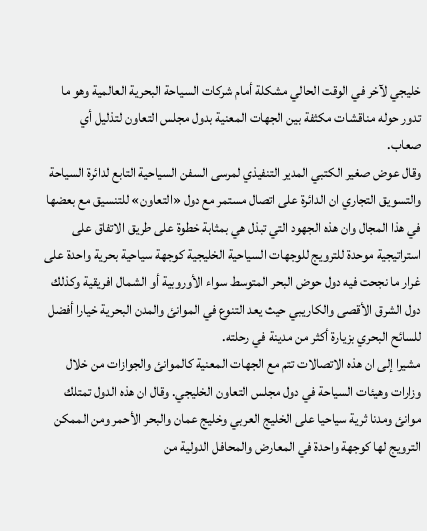خليجي لآخر في الوقت الحالي مشكلة أمام شركات السياحة البحرية العالمية وهو ما تدور حوله مناقشات مكثفة بين الجهات المعنية بدول مجلس التعاون لتذليل أي صعاب.
وقال عوض صغير الكتبي المدير التنفيذي لمرسى السفن السياحية التابع لدائرة السياحة والتسويق التجاري ان الدائرة على اتصال مستمر مع دول «التعاون» للتنسيق مع بعضها في هذا المجال وان هذه الجهود التي تبذل هي بمثابة خطوة على طريق الاتفاق على استراتيجية موحدة للترويج للوجهات السياحية الخليجية كوجهة سياحية بحرية واحدة على غرار ما نجحت فيه دول حوض البحر المتوسط سواء الأوروبية أو الشمال افريقية وكذلك دول الشرق الأقصى والكاريبي حيث يعد التنوع في الموانئ والمدن البحرية خيارا أفضل للسائح البحري بزيارة أكثر من مدينة في رحلته.
مشيرا إلى ان هذه الاتصالات تتم مع الجهات المعنية كالموانئ والجوازات من خلال وزارات وهيئات السياحة في دول مجلس التعاون الخليجي. وقال ان هذه الدول تمتلك موانئ ومدنا ثرية سياحيا على الخليج العربي وخليج عمان والبحر الأحمر ومن الممكن الترويج لها كوجهة واحدة في المعارض والمحافل الدولية من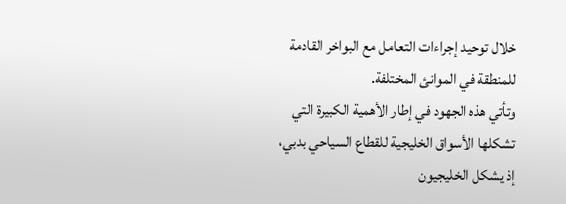خلال توحيد إجراءات التعامل مع البواخر القادمة للمنطقة في الموانئ المختلفة.
وتأتي هذه الجهود في إطار الأهمية الكبيرة التي تشكلها الأسواق الخليجية للقطاع السياحي بدبي، إذ يشكل الخليجيون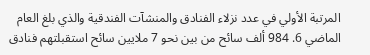المرتبة الأولي في عدد نزلاء الفنادق والمنشآت الفندقية والذي بلغ العام الماضي 6. 984 ألف سائح من بين نحو 7 ملايين سائح استقبلتهم فنادق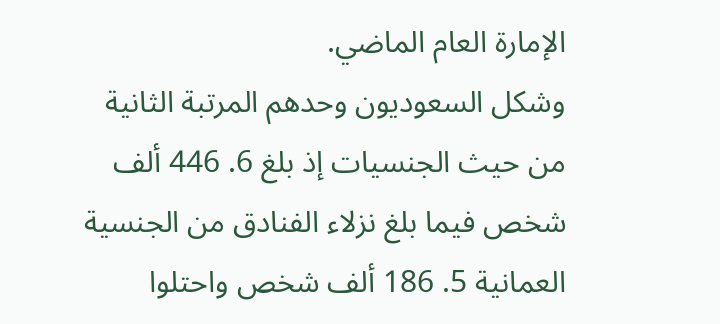الإمارة العام الماضي.
وشكل السعوديون وحدهم المرتبة الثانية من حيث الجنسيات إذ بلغ 6. 446 ألف شخص فيما بلغ نزلاء الفنادق من الجنسية العمانية 5. 186 ألف شخص واحتلوا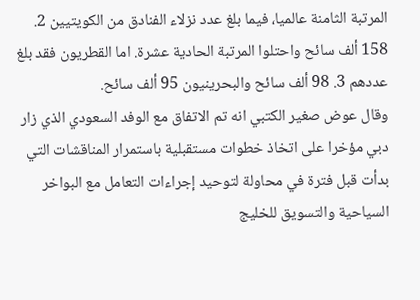المرتبة الثامنة عالميا، فيما بلغ عدد نزلاء الفنادق من الكويتيين 2. 158 ألف سائح واحتلوا المرتبة الحادية عشرة. اما القطريون فقد بلغ عددهم 3. 98 ألف سائح والبحرينيون 95 ألف سائح.
وقال عوض صغير الكتبي انه تم الاتفاق مع الوفد السعودي الذي زار دبي مؤخرا على اتخاذ خطوات مستقبلية باستمرار المناقشات التي بدأت قبل فترة في محاولة لتوحيد إجراءات التعامل مع البواخر السياحية والتسويق للخليج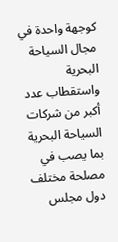كوجهة واحدة في مجال السياحة البحرية واستقطاب عدد أكبر من شركات السياحة البحرية بما يصب في مصلحة مختلف دول مجلس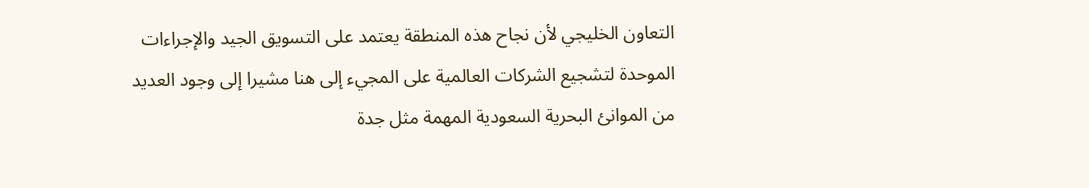التعاون الخليجي لأن نجاح هذه المنطقة يعتمد على التسويق الجيد والإجراءات الموحدة لتشجيع الشركات العالمية على المجيء إلى هنا مشيرا إلى وجود العديد من الموانئ البحرية السعودية المهمة مثل جدة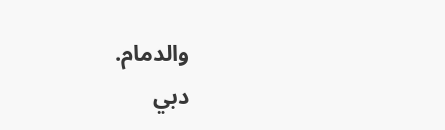والدمام.
دبي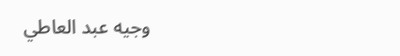وجيه عبد العاطي